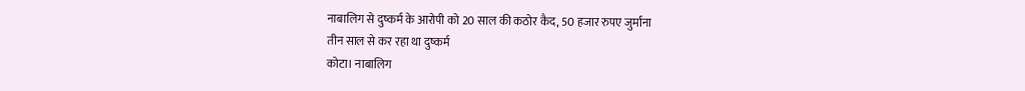नाबालिग से दुष्कर्म के आरोपी को 20 साल की कठोर कैद, 50 हजार रुपए जुर्माना
तीन साल से कर रहा था दुष्कर्म
कोटा। नाबालिग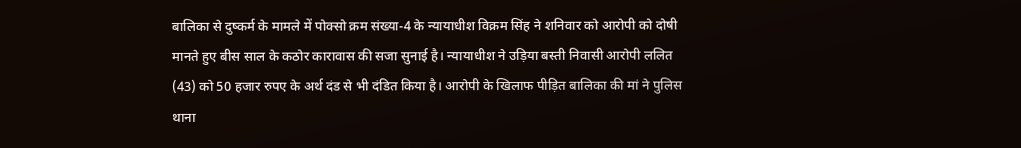बालिका से दुष्कर्म के मामले में पोक्सो क्रम संख्या-4 के न्यायाधीश विक्रम सिंह ने शनिवार को आरोपी को दोषी मानते हुए बीस साल के कठोर कारावास की सजा सुनाई है। न्यायाधीश ने उड़िया बस्ती निवासी आरोपी ललित (43) को 50 हजार रुपए के अर्थ दंड से भी दंडित किया है। आरोपी के खिलाफ पीड़ित बालिका की मां ने पुलिस थाना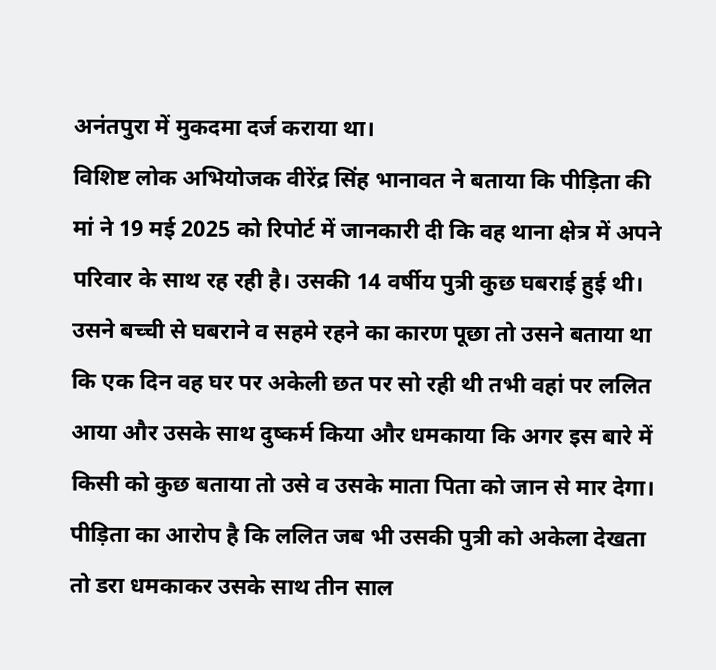अनंतपुरा में मुकदमा दर्ज कराया था।
विशिष्ट लोक अभियोजक वीरेंद्र सिंह भानावत ने बताया कि पीड़िता की मां ने 19 मई 2025 को रिपोर्ट में जानकारी दी कि वह थाना क्षेत्र में अपने परिवार के साथ रह रही है। उसकी 14 वर्षीय पुत्री कुछ घबराई हुई थी। उसने बच्ची से घबराने व सहमे रहने का कारण पूछा तो उसने बताया था कि एक दिन वह घर पर अकेली छत पर सो रही थी तभी वहां पर ललित आया और उसके साथ दुष्कर्म किया और धमकाया कि अगर इस बारे में किसी को कुछ बताया तो उसे व उसके माता पिता को जान से मार देगा।
पीड़िता का आरोप है कि ललित जब भी उसकी पुत्री को अकेला देखता तो डरा धमकाकर उसके साथ तीन साल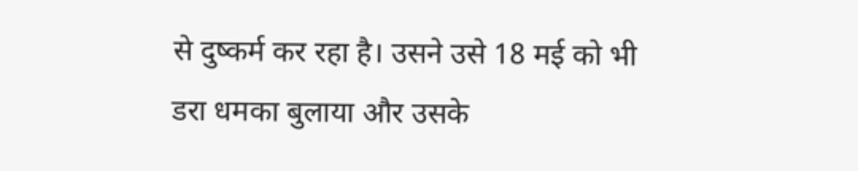से दुष्कर्म कर रहा है। उसने उसे 18 मई को भी डरा धमका बुलाया और उसके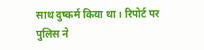साथ दुष्कर्म किया था। रिपोर्ट पर पुलिस ने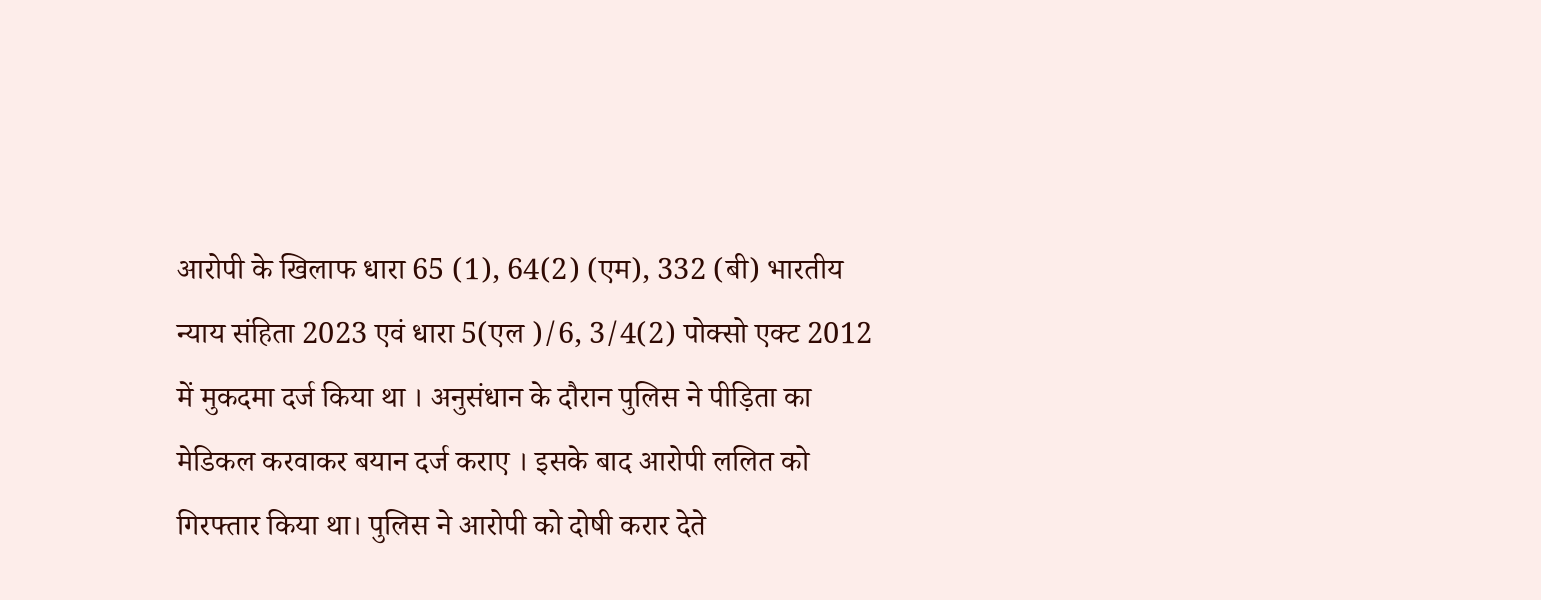आरोपी के खिलाफ धारा 65 (1), 64(2) (एम), 332 (बी) भारतीय न्याय संहिता 2023 एवं धारा 5(एल )/6, 3/4(2) पोक्सो एक्ट 2012 में मुकदमा दर्ज किया था । अनुसंधान के दौरान पुलिस ने पीड़िता का मेडिकल करवाकर बयान दर्ज कराए । इसके बाद आरोपी ललित को गिरफ्तार किया था। पुलिस ने आरोपी को दोषी करार देते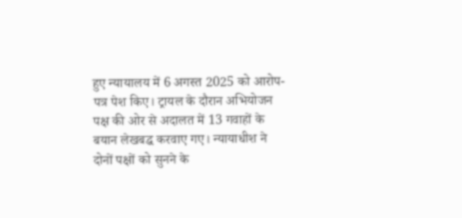हुए न्यायालय में 6 अगस्त 2025 को आरोप-पत्र पेश किए। ट्रायल के दौरान अभियोजन पक्ष की ओर से अदालत में 13 गवाहों के बयान लेखबद्ध करवाए गए। न्यायाधीश ने दोनों पक्षों को सुनने के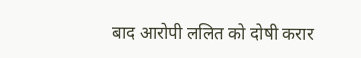बाद आरोपी ललित को दोषी करार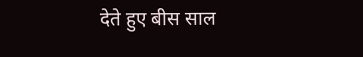देते हुए बीस साल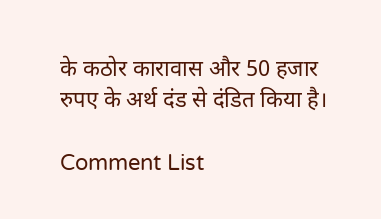के कठोर कारावास और 50 हजार रुपए के अर्थ दंड से दंडित किया है।

Comment List